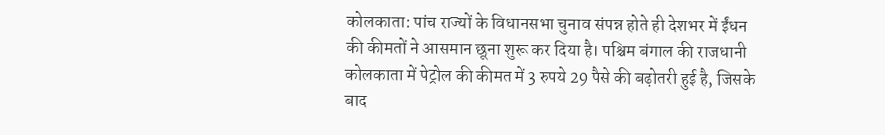कोलकाता: पांच राज्यों के विधानसभा चुनाव संपन्न होते ही देशभर में ईंधन की कीमतों ने आसमान छूना शुरू कर दिया है। पश्चिम बंगाल की राजधानी कोलकाता में पेट्रोल की कीमत में 3 रुपये 29 पैसे की बढ़ोतरी हुई है, जिसके बाद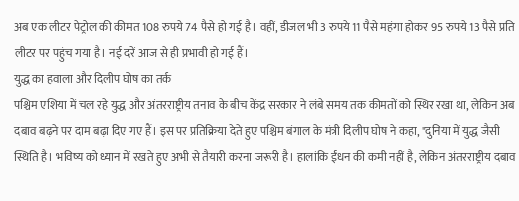अब एक लीटर पेट्रोल की कीमत 108 रुपये 74 पैसे हो गई है। वहीं, डीजल भी 3 रुपये 11 पैसे महंगा होकर 95 रुपये 13 पैसे प्रति लीटर पर पहुंच गया है। नई दरें आज से ही प्रभावी हो गई हैं।
युद्ध का हवाला और दिलीप घोष का तर्क
पश्चिम एशिया में चल रहे युद्ध और अंतरराष्ट्रीय तनाव के बीच केंद्र सरकार ने लंबे समय तक कीमतों को स्थिर रखा था, लेकिन अब दबाव बढ़ने पर दाम बढ़ा दिए गए हैं। इस पर प्रतिक्रिया देते हुए पश्चिम बंगाल के मंत्री दिलीप घोष ने कहा, "दुनिया में युद्ध जैसी स्थिति है। भविष्य को ध्यान में रखते हुए अभी से तैयारी करना जरूरी है। हालांकि ईंधन की कमी नहीं है, लेकिन अंतरराष्ट्रीय दबाव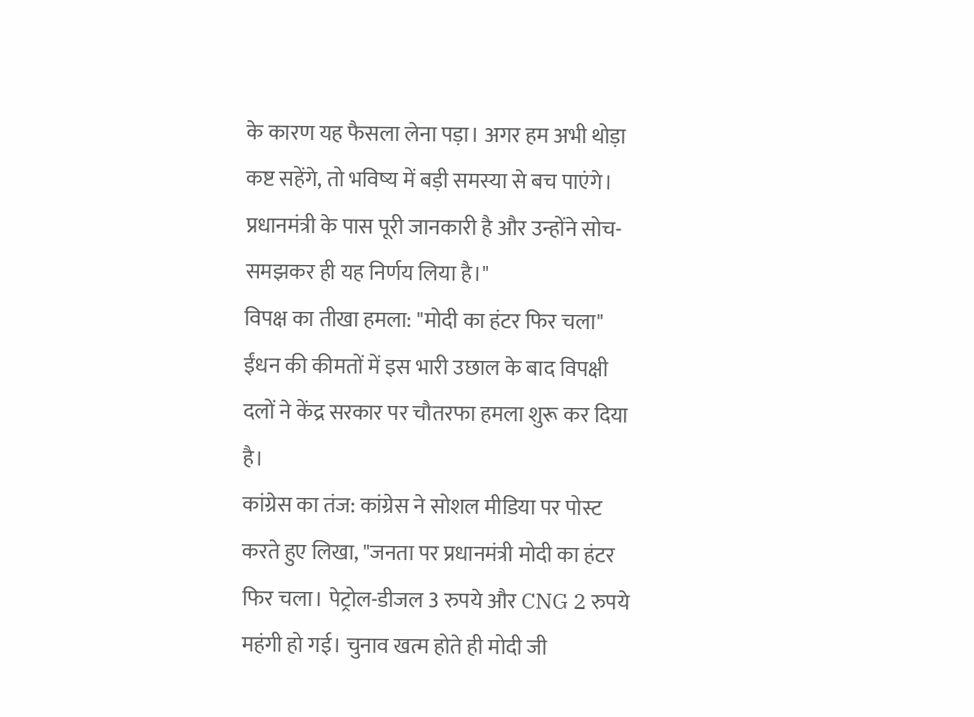के कारण यह फैसला लेना पड़ा। अगर हम अभी थोड़ा कष्ट सहेंगे, तो भविष्य में बड़ी समस्या से बच पाएंगे। प्रधानमंत्री के पास पूरी जानकारी है और उन्होंने सोच-समझकर ही यह निर्णय लिया है।"
विपक्ष का तीखा हमला: "मोदी का हंटर फिर चला"
ईंधन की कीमतों में इस भारी उछाल के बाद विपक्षी दलों ने केंद्र सरकार पर चौतरफा हमला शुरू कर दिया है।
कांग्रेस का तंज: कांग्रेस ने सोशल मीडिया पर पोस्ट करते हुए लिखा, "जनता पर प्रधानमंत्री मोदी का हंटर फिर चला। पेट्रोल-डीजल 3 रुपये और CNG 2 रुपये महंगी हो गई। चुनाव खत्म होते ही मोदी जी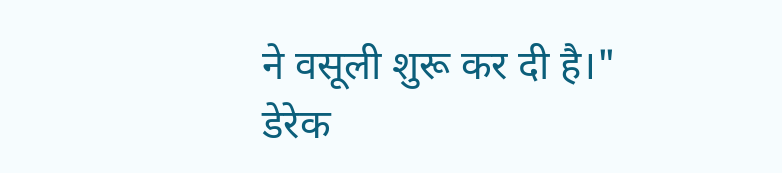ने वसूली शुरू कर दी है।"
डेरेक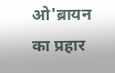ओ'ब्रायन का प्रहार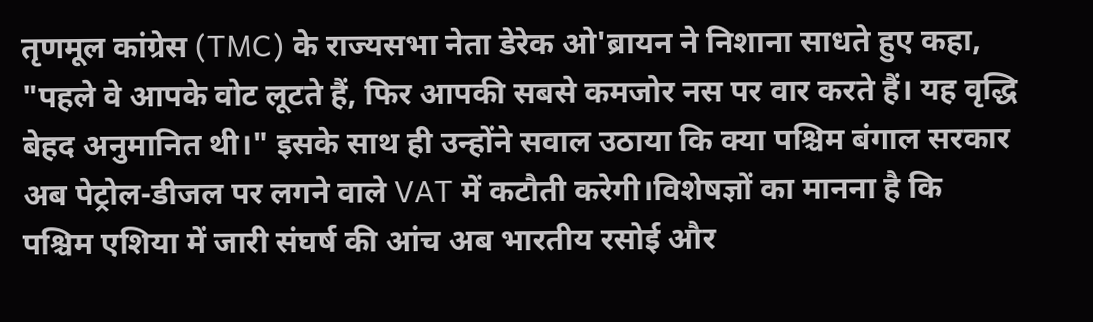तृणमूल कांग्रेस (TMC) के राज्यसभा नेता डेरेक ओ'ब्रायन ने निशाना साधते हुए कहा, "पहले वे आपके वोट लूटते हैं, फिर आपकी सबसे कमजोर नस पर वार करते हैं। यह वृद्धि बेहद अनुमानित थी।" इसके साथ ही उन्होंने सवाल उठाया कि क्या पश्चिम बंगाल सरकार अब पेट्रोल-डीजल पर लगने वाले VAT में कटौती करेगी।विशेषज्ञों का मानना है कि पश्चिम एशिया में जारी संघर्ष की आंच अब भारतीय रसोई और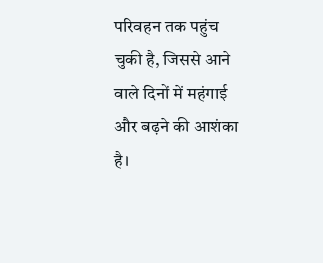परिवहन तक पहुंच चुकी है, जिससे आने वाले दिनों में महंगाई और बढ़ने की आशंका है।